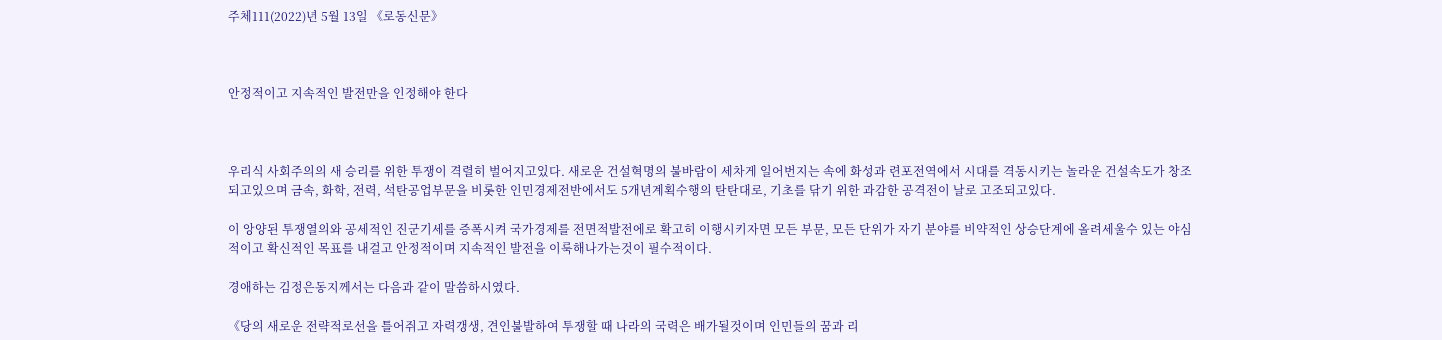주체111(2022)년 5월 13일 《로동신문》



안정적이고 지속적인 발전만을 인정해야 한다



우리식 사회주의의 새 승리를 위한 투쟁이 격렬히 벌어지고있다. 새로운 건설혁명의 불바람이 세차게 일어번지는 속에 화성과 련포전역에서 시대를 격동시키는 놀라운 건설속도가 창조되고있으며 금속, 화학, 전력, 석탄공업부문을 비롯한 인민경제전반에서도 5개년계획수행의 탄탄대로, 기초를 닦기 위한 과감한 공격전이 날로 고조되고있다.

이 앙양된 투쟁열의와 공세적인 진군기세를 증폭시켜 국가경제를 전면적발전에로 확고히 이행시키자면 모든 부문, 모든 단위가 자기 분야를 비약적인 상승단계에 올려세울수 있는 야심적이고 확신적인 목표를 내걸고 안정적이며 지속적인 발전을 이룩해나가는것이 필수적이다.

경애하는 김정은동지께서는 다음과 같이 말씀하시였다.

《당의 새로운 전략적로선을 틀어쥐고 자력갱생, 견인불발하여 투쟁할 때 나라의 국력은 배가될것이며 인민들의 꿈과 리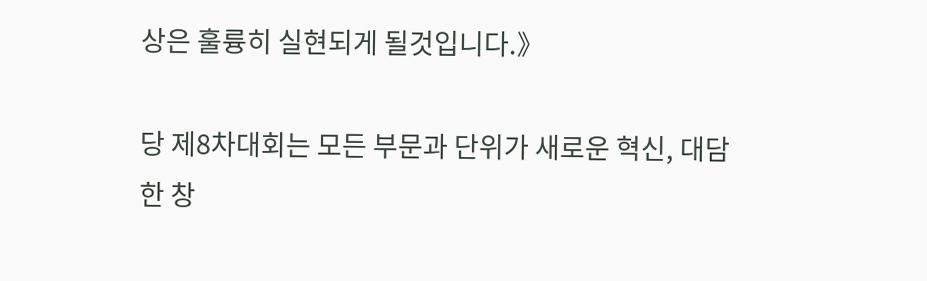상은 훌륭히 실현되게 될것입니다.》

당 제8차대회는 모든 부문과 단위가 새로운 혁신, 대담한 창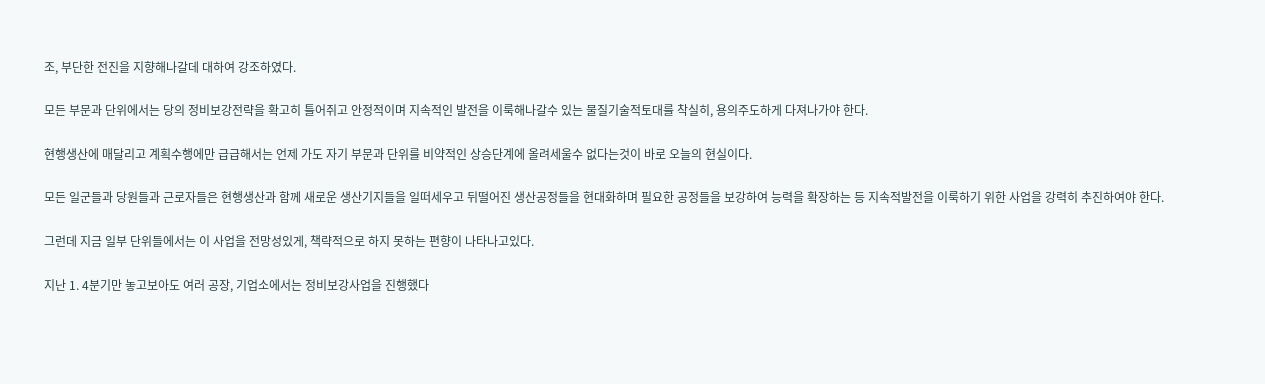조, 부단한 전진을 지향해나갈데 대하여 강조하였다.

모든 부문과 단위에서는 당의 정비보강전략을 확고히 틀어쥐고 안정적이며 지속적인 발전을 이룩해나갈수 있는 물질기술적토대를 착실히, 용의주도하게 다져나가야 한다.

현행생산에 매달리고 계획수행에만 급급해서는 언제 가도 자기 부문과 단위를 비약적인 상승단계에 올려세울수 없다는것이 바로 오늘의 현실이다.

모든 일군들과 당원들과 근로자들은 현행생산과 함께 새로운 생산기지들을 일떠세우고 뒤떨어진 생산공정들을 현대화하며 필요한 공정들을 보강하여 능력을 확장하는 등 지속적발전을 이룩하기 위한 사업을 강력히 추진하여야 한다.

그런데 지금 일부 단위들에서는 이 사업을 전망성있게, 책략적으로 하지 못하는 편향이 나타나고있다.

지난 1. 4분기만 놓고보아도 여러 공장, 기업소에서는 정비보강사업을 진행했다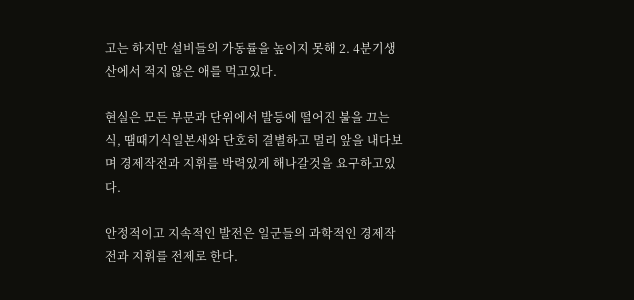고는 하지만 설비들의 가동률을 높이지 못해 2. 4분기생산에서 적지 않은 애를 먹고있다.

현실은 모든 부문과 단위에서 발등에 떨어진 불을 끄는 식, 땜때기식일본새와 단호히 결별하고 멀리 앞을 내다보며 경제작전과 지휘를 박력있게 해나갈것을 요구하고있다.

안정적이고 지속적인 발전은 일군들의 과학적인 경제작전과 지휘를 전제로 한다.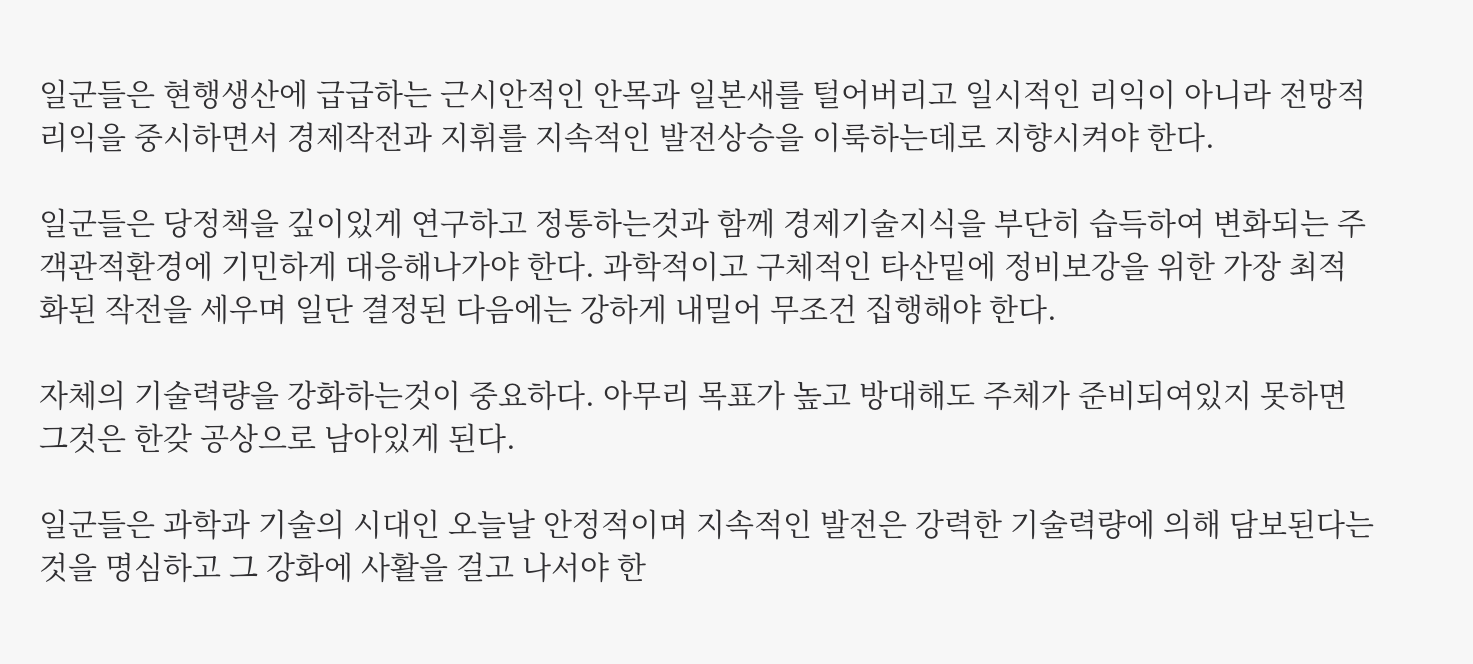일군들은 현행생산에 급급하는 근시안적인 안목과 일본새를 털어버리고 일시적인 리익이 아니라 전망적리익을 중시하면서 경제작전과 지휘를 지속적인 발전상승을 이룩하는데로 지향시켜야 한다.

일군들은 당정책을 깊이있게 연구하고 정통하는것과 함께 경제기술지식을 부단히 습득하여 변화되는 주객관적환경에 기민하게 대응해나가야 한다. 과학적이고 구체적인 타산밑에 정비보강을 위한 가장 최적화된 작전을 세우며 일단 결정된 다음에는 강하게 내밀어 무조건 집행해야 한다.

자체의 기술력량을 강화하는것이 중요하다. 아무리 목표가 높고 방대해도 주체가 준비되여있지 못하면 그것은 한갖 공상으로 남아있게 된다.

일군들은 과학과 기술의 시대인 오늘날 안정적이며 지속적인 발전은 강력한 기술력량에 의해 담보된다는것을 명심하고 그 강화에 사활을 걸고 나서야 한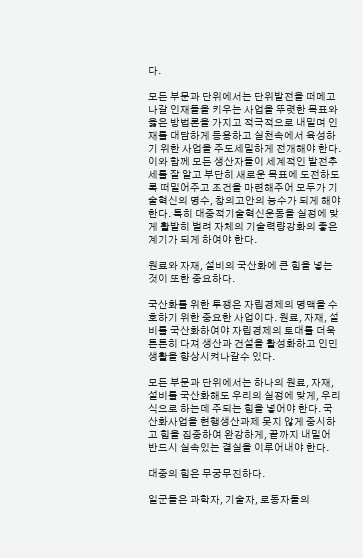다.

모든 부문과 단위에서는 단위발전을 떠메고나갈 인재들을 키우는 사업을 뚜렷한 목표와 옳은 방법론을 가지고 적극적으로 내밀며 인재를 대담하게 등용하고 실천속에서 육성하기 위한 사업을 주도세밀하게 전개해야 한다. 이와 함께 모든 생산자들이 세계적인 발전추세를 잘 알고 부단히 새로운 목표에 도전하도록 떠밀어주고 조건을 마련해주어 모두가 기술혁신의 명수, 창의고안의 능수가 되게 해야 한다. 특히 대중적기술혁신운동을 실정에 맞게 활발히 벌려 자체의 기술력량강화의 좋은 계기가 되게 하여야 한다.

원료와 자재, 설비의 국산화에 큰 힘을 넣는것이 또한 중요하다.

국산화를 위한 투쟁은 자립경제의 명맥을 수호하기 위한 중요한 사업이다. 원료, 자재, 설비를 국산화하여야 자립경제의 토대를 더욱 튼튼히 다져 생산과 건설을 활성화하고 인민생활을 향상시켜나갈수 있다.

모든 부문과 단위에서는 하나의 원료, 자재, 설비를 국산화해도 우리의 실정에 맞게, 우리 식으로 하는데 주되는 힘을 넣어야 한다. 국산화사업을 현행생산과제 못지 않게 중시하고 힘을 집중하여 완강하게, 끝까지 내밀어 반드시 실속있는 결실을 이루어내야 한다.

대중의 힘은 무궁무진하다.

일군들은 과학자, 기술자, 로동자들의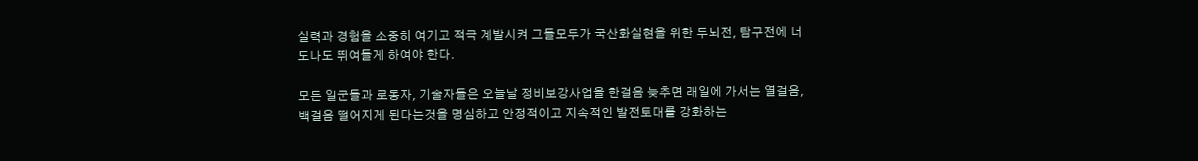실력과 경험을 소중히 여기고 적극 계발시켜 그들모두가 국산화실현을 위한 두뇌전, 탐구전에 너도나도 뛰여들게 하여야 한다.

모든 일군들과 로동자, 기술자들은 오늘날 정비보강사업을 한걸음 늦추면 래일에 가서는 열걸음, 백걸음 떨어지게 된다는것을 명심하고 안정적이고 지속적인 발전토대를 강화하는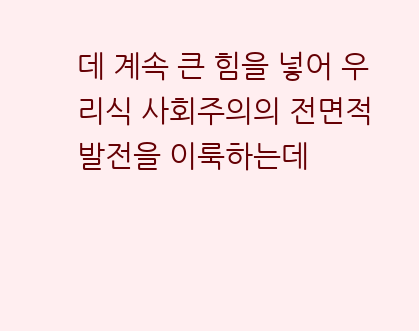데 계속 큰 힘을 넣어 우리식 사회주의의 전면적발전을 이룩하는데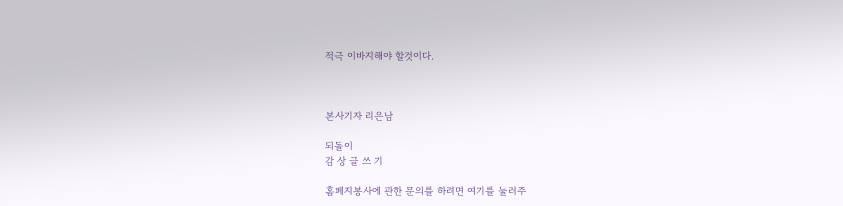적극 이바지해야 할것이다.



본사기자 리은남

되돌이
감 상 글 쓰 기

홈페지봉사에 관한 문의를 하려면 여기를 눌러주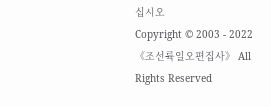십시오
Copyright © 2003 - 2022 《조선륙일오편집사》 All Rights Reserved